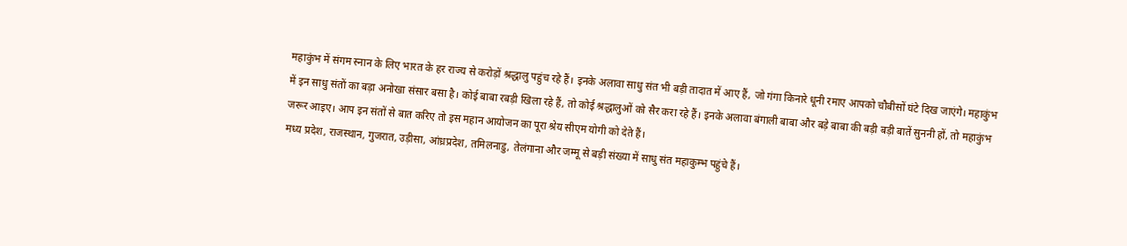महाकुंभ में संगम स्नान के लिए भारत के हर राज्य से करोड़ों श्रद्धालु पहुंच रहे हैं। इनके अलावा साधु संत भी बड़ी तादात में आए हैं, जो गंगा किनारे धूनी रमाए आपको चौबीसों घंटे दिख जाएंगे। महाकुंभ में इन साधु संतों का बड़ा अनोखा संसार बसा है। कोई बाबा रबड़ी खिला रहे हैं, तो कोई श्रद्धालुओं को सैर करा रहे हैं। इनके अलावा बंगाली बाबा और बड़े बाबा की बड़ी बड़ी बातें सुननी हों, तो महाकुंभ जरूर आइए। आप इन संतों से बात करिए तो इस महान आयोजन का पूरा श्रेय सीएम योगी को देते हैं।
मध्य प्रदेश, राजस्थान, गुजरात, उड़ीसा, आंध्रप्रदेश, तमिलनाडु, तेलंगाना और जम्मू से बड़ी संख्या में साधु संत महाकुम्भ पहुंचे हैं।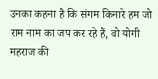उनका कहना है कि संगम किनारे हम जो राम नाम का जप कर रहे हैं, वो योगी महराज की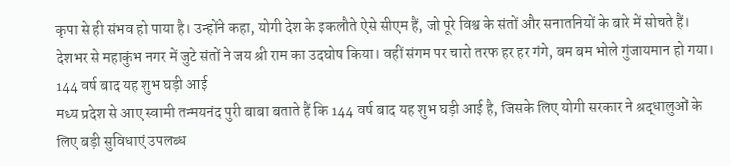कृपा से ही संभव हो पाया है। उन्होंने कहा, योगी देश के इकलौते ऐसे सीएम हैं, जो पूरे विश्व के संतों और सनातनियों के बारे में सोचते हैं। देशभर से महाकुंभ नगर में जुटे संतों ने जय श्री राम का उदघोष किया। वहीं संगम पर चारो तरफ हर हर गंगे, बम बम भोले गुंजायमान हो गया।
144 वर्ष बाद यह शुभ घड़ी आई
मध्य प्रदेश से आए स्वामी तन्मयनंद पुरी बाबा बताते हैं कि 144 वर्ष बाद यह शुभ घड़ी आई है, जिसके लिए योगी सरकार ने श्रद्धालुओं के लिए बड़ी सुविधाएं उपलब्ध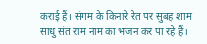कराई हैं। संगम के किनारे रेत पर सुबह शाम साधु संत राम नाम का भजन कर पा रहे हैं।